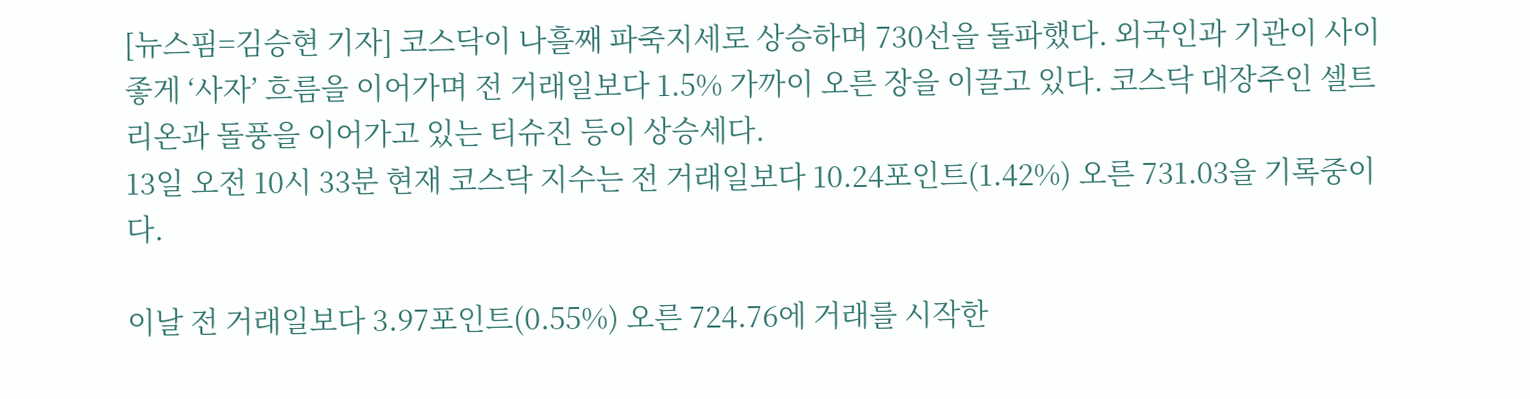[뉴스핌=김승현 기자] 코스닥이 나흘째 파죽지세로 상승하며 730선을 돌파했다. 외국인과 기관이 사이좋게 ‘사자’ 흐름을 이어가며 전 거래일보다 1.5% 가까이 오른 장을 이끌고 있다. 코스닥 대장주인 셀트리온과 돌풍을 이어가고 있는 티슈진 등이 상승세다.
13일 오전 10시 33분 현재 코스닥 지수는 전 거래일보다 10.24포인트(1.42%) 오른 731.03을 기록중이다.

이날 전 거래일보다 3.97포인트(0.55%) 오른 724.76에 거래를 시작한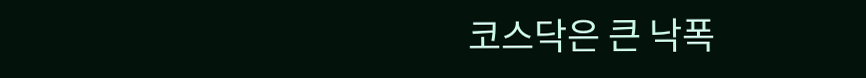코스닥은 큰 낙폭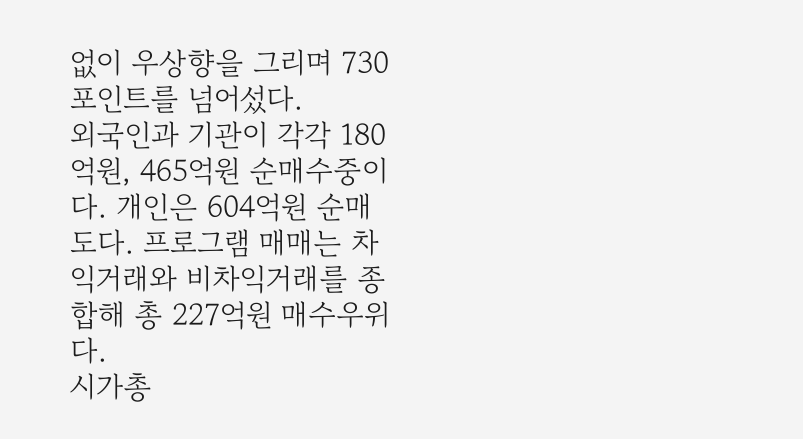없이 우상향을 그리며 730포인트를 넘어섰다.
외국인과 기관이 각각 180억원, 465억원 순매수중이다. 개인은 604억원 순매도다. 프로그램 매매는 차익거래와 비차익거래를 종합해 총 227억원 매수우위다.
시가총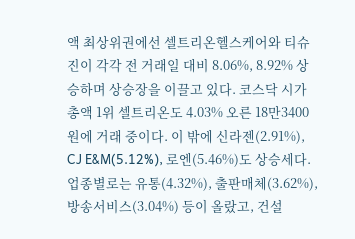액 최상위권에선 셀트리온헬스케어와 티슈진이 각각 전 거래일 대비 8.06%, 8.92% 상승하며 상승장을 이끌고 있다. 코스닥 시가총액 1위 셀트리온도 4.03% 오른 18만3400원에 거래 중이다. 이 밖에 신라젠(2.91%), CJ E&M(5.12%), 로엔(5.46%)도 상승세다.
업종별로는 유통(4.32%), 출판매체(3.62%), 방송서비스(3.04%) 등이 올랐고, 건설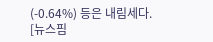(-0.64%) 등은 내림세다.
[뉴스핌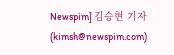Newspim] 김승현 기자 (kimsh@newspim.com)